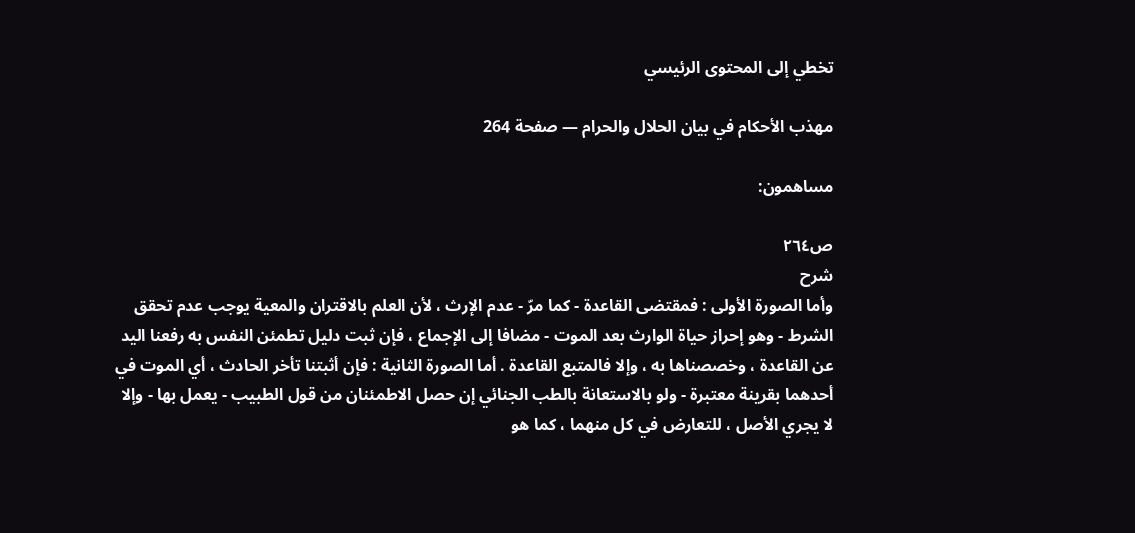تخطي إلى المحتوى الرئيسي

مهذب الأحكام في بيان الحلال والحرام — صفحة 264

مساهمون:

ص٢٦٤
شرح
وأما الصورة الأولى : فمقتضى القاعدة - كما مرّ - عدم الإرث ، لأن العلم بالاقتران والمعية يوجب عدم تحقق الشرط - وهو إحراز حياة الوارث بعد الموت - مضافا إلى الإجماع ، فإن ثبت دليل تطمئن النفس به رفعنا اليد عن القاعدة ، وخصصناها به ، وإلا فالمتبع القاعدة . أما الصورة الثانية : فإن أثبتنا تأخر الحادث ، أي الموت في أحدهما بقرينة معتبرة - ولو بالاستعانة بالطب الجنائي إن حصل الاطمئنان من قول الطبيب - يعمل بها - وإلا لا يجري الأصل ، للتعارض في كل منهما ، كما هو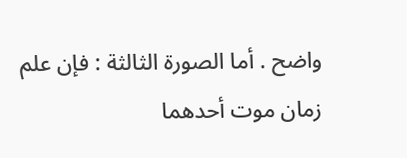واضح . أما الصورة الثالثة : فإن علم زمان موت أحدهما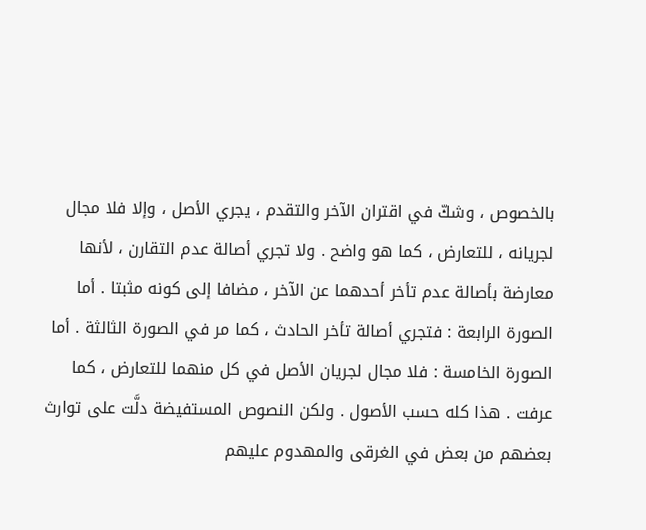بالخصوص ، وشكّ في اقتران الآخر والتقدم ، يجري الأصل ، وإلا فلا مجال لجريانه ، للتعارض ، كما هو واضح . ولا تجري أصالة عدم التقارن ، لأنها معارضة بأصالة عدم تأخر أحدهما عن الآخر ، مضافا إلى كونه مثبتا . أما الصورة الرابعة : فتجري أصالة تأخر الحادث ، كما مر في الصورة الثالثة . أما الصورة الخامسة : فلا مجال لجريان الأصل في كل منهما للتعارض ، كما عرفت . هذا كله حسب الأصول . ولكن النصوص المستفيضة دلَّت على توارث بعضهم من بعض في الغرقى والمهدوم عليهم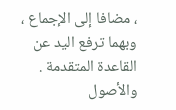، مضافا إلى الإجماع ، وبهما ترفع اليد عن القاعدة المتقدمة . والأصول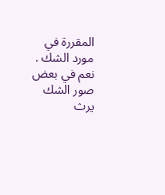المقررة في مورد الشك . نعم في بعض صور الشك يرث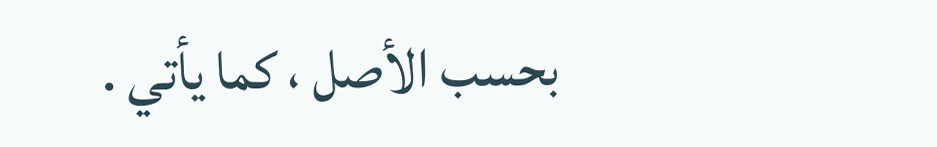بحسب الأصل ، كما يأتي .